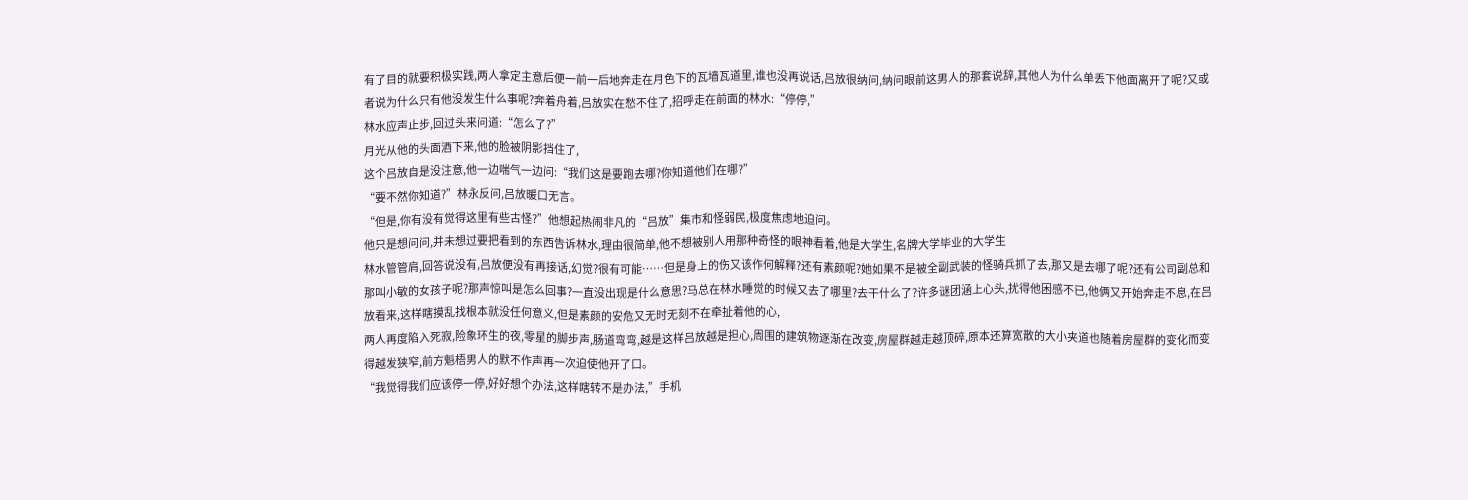有了目的就要积极实践,两人拿定主意后便一前一后地奔走在月色下的瓦墙瓦道里,谁也没再说话,吕放很纳问,纳问眼前这男人的那套说辞,其他人为什么单丢下他面离开了呢?又或者说为什么只有他没发生什么事呢?奔着舟着,吕放实在愁不住了,招呼走在前面的林水:“停停,”
林水应声止步,回过头来问道:“怎么了?”
月光从他的头面酒下来,他的脸被阴影挡住了,
这个吕放自是没注意,他一边喘气一边问:“我们这是要跑去哪?你知道他们在哪?”
“要不然你知道?”林永反问,吕放暖口无言。
“但是,你有没有觉得这里有些古怪?”他想起热闹非凡的“吕放”集市和怪弱民,极度焦虑地迫问。
他只是想问问,并未想过要把看到的东西告诉林水,理由很简单,他不想被别人用那种奇怪的眼神看着,他是大学生,名牌大学毕业的大学生
林水管管肩,回答说没有,吕放便没有再接话,幻觉?很有可能……但是身上的伤又该作何解释?还有素颜呢?她如果不是被全副武装的怪骑兵抓了去,那又是去哪了呢?还有公司副总和那叫小敏的女孩子呢?那声惊叫是怎么回事?一直没出现是什么意思?马总在林水睡觉的时候又去了哪里?去干什么了?许多谜团涵上心头,扰得他困感不已,他俩又开始奔走不息,在吕放看来,这样瞎摸乱找根本就没任何意义,但是素颜的安危又无时无刻不在牵扯着他的心,
两人再度陷入死寂,险象环生的夜,零星的脚步声,肠道弯弯,越是这样吕放越是担心,周围的建筑物逐渐在改变,房屋群越走越顶碎,原本还算宽散的大小夹道也随着房屋群的变化而变得越发狭窄,前方魁梧男人的默不作声再一次迫使他开了口。
“我觉得我们应该停一停,好好想个办法,这样瞎转不是办法,”手机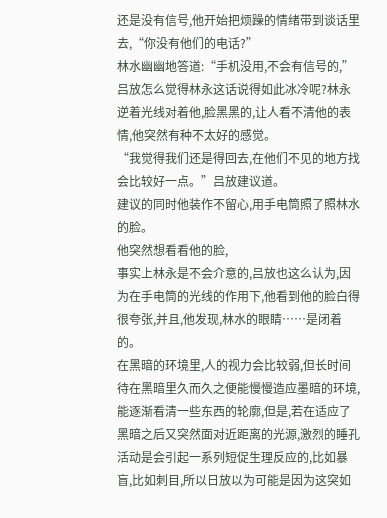还是没有信号,他开始把烦躁的情绪带到谈话里去,“你没有他们的电话?”
林水幽幽地答道:“手机没用,不会有信号的,”
吕放怎么觉得林永这话说得如此冰冷呢?林永逆着光线对着他,脸黑黑的,让人看不清他的表情,他突然有种不太好的感觉。
“我觉得我们还是得回去,在他们不见的地方找会比较好一点。”吕放建议道。
建议的同时他装作不留心,用手电筒照了照林水的脸。
他突然想看看他的脸,
事实上林永是不会介意的,吕放也这么认为,因为在手电筒的光线的作用下,他看到他的脸白得很夸张,并且,他发现,林水的眼睛……是闭着的。
在黑暗的环境里,人的视力会比较弱,但长时间待在黑暗里久而久之便能慢慢造应墨暗的环境,能逐渐看清一些东西的轮廓,但是,若在适应了黑暗之后又突然面对近距离的光源,激烈的睡孔活动是会引起一系列短促生理反应的,比如暴盲,比如刺目,所以日放以为可能是因为这突如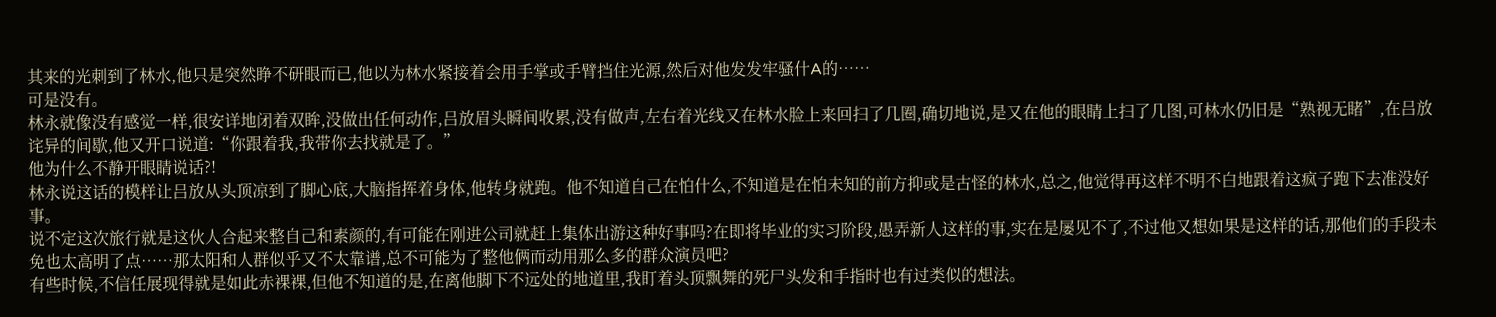其来的光刺到了林水,他只是突然睁不研眼而已,他以为林水紧接着会用手掌或手臂挡住光源,然后对他发发牢骚什A的……
可是没有。
林永就像没有感觉一样,很安详地闭着双眸,没做出任何动作,吕放眉头瞬间收累,没有做声,左右着光线又在林水脸上来回扫了几圈,确切地说,是又在他的眼睛上扫了几图,可林水仍旧是“熟视无睹”,在吕放诧异的间歇,他又开口说道:“你跟着我,我带你去找就是了。”
他为什么不静开眼睛说话?!
林永说这话的模样让吕放从头顶凉到了脚心底,大脑指挥着身体,他转身就跑。他不知道自己在怕什么,不知道是在怕未知的前方抑或是古怪的林水,总之,他觉得再这样不明不白地跟着这疯子跑下去准没好事。
说不定这次旅行就是这伙人合起来整自己和素颜的,有可能在刚进公司就赶上集体出游这种好事吗?在即将毕业的实习阶段,愚弄新人这样的事,实在是屡见不了,不过他又想如果是这样的话,那他们的手段未免也太高明了点……那太阳和人群似乎又不太靠谱,总不可能为了整他俩而动用那么多的群众演员吧?
有些时候,不信任展现得就是如此赤裸裸,但他不知道的是,在离他脚下不远处的地道里,我盯着头顶飘舞的死尸头发和手指时也有过类似的想法。